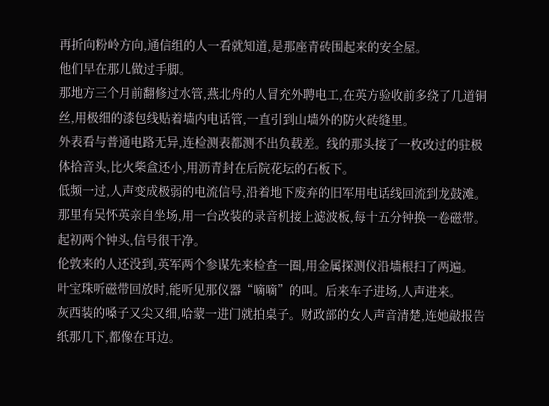再折向粉岭方向,通信组的人一看就知道,是那座青砖围起来的安全屋。
他们早在那儿做过手脚。
那地方三个月前翻修过水管,燕北舟的人冒充外聘电工,在英方验收前多绕了几道铜丝,用极细的漆包线贴着墙内电话管,一直引到山墙外的防火砖缝里。
外表看与普通电路无异,连检测表都测不出负载差。线的那头接了一枚改过的驻极体拾音头,比火柴盒还小,用沥青封在后院花坛的石板下。
低频一过,人声变成极弱的电流信号,沿着地下废弃的旧军用电话线回流到龙鼓滩。
那里有吴怀英亲自坐场,用一台改装的录音机接上滤波板,每十五分钟换一卷磁带。
起初两个钟头,信号很干净。
伦敦来的人还没到,英军两个参谋先来检查一圈,用金属探测仪沿墙根扫了两遍。
叶宝珠听磁带回放时,能听见那仪器“嘀嘀”的叫。后来车子进场,人声进来。
灰西装的嗓子又尖又细,哈蒙一进门就拍桌子。财政部的女人声音清楚,连她敲报告纸那几下,都像在耳边。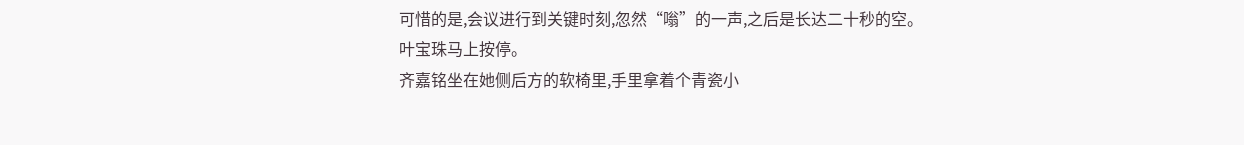可惜的是,会议进行到关键时刻,忽然“嗡”的一声,之后是长达二十秒的空。
叶宝珠马上按停。
齐嘉铭坐在她侧后方的软椅里,手里拿着个青瓷小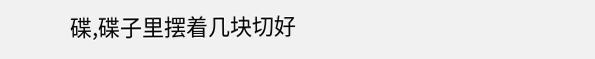碟,碟子里摆着几块切好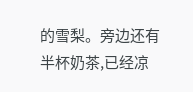的雪梨。旁边还有半杯奶茶,已经凉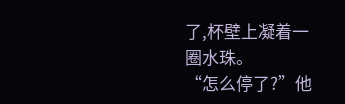了,杯壁上凝着一圈水珠。
“怎么停了?”他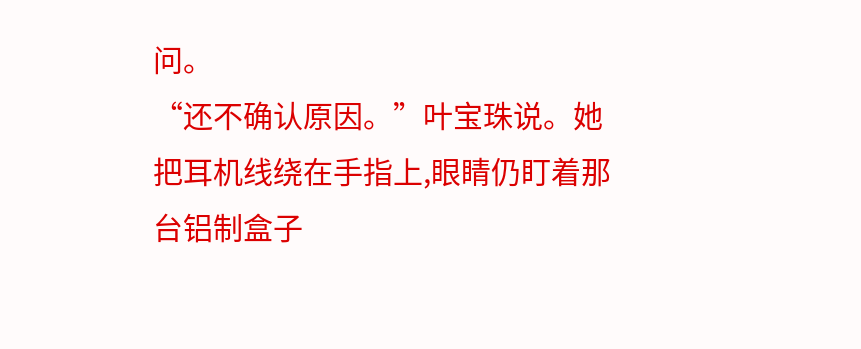问。
“还不确认原因。”叶宝珠说。她把耳机线绕在手指上,眼睛仍盯着那台铝制盒子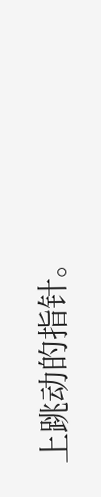上跳动的指针。